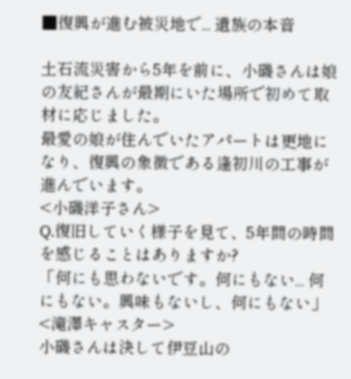■復興が進む被災地で... 遺族の本音

土石流災害から5年を前に、小磯さんは娘の友紀さんが最期にいた場所で初めて取材に応じました。
最愛の娘が住んでいたアパートは更地になり、復興の象徴である逢初川の工事が進んでいます。
<小磯洋子さん>
Q.復旧していく様子を見て、5年間の時間を感じることはありますか?
「何にも思わないです。何にもない... 何にもない。興味もないし、何にもない」
<滝澤キャスター>
小磯さんは決して伊豆山の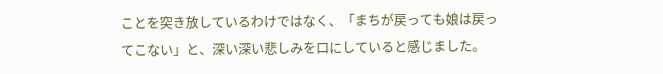ことを突き放しているわけではなく、「まちが戻っても娘は戻ってこない」と、深い深い悲しみを口にしていると感じました。